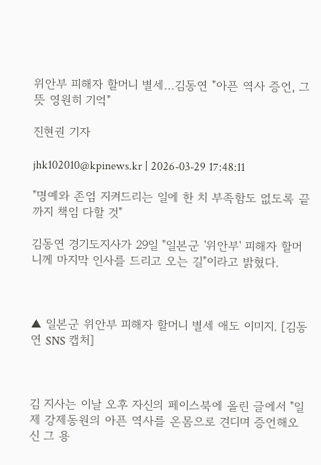위안부 피해자 할머니 별세…김동연 "아픈 역사 증언, 그 뜻 영원히 기억"

진현권 기자

jhk102010@kpinews.kr | 2026-03-29 17:48:11

"명예와 존엄 지켜드리는 일에 한 치 부족함도 없도록 끝까지 책임 다할 것"

김동연 경기도지사가 29일 "일본군 '위안부' 피해자 할머니께 마지막 인사를 드리고 오는 길"이라고 밝혔다.



▲ 일본군 위안부 피해자 할머니 별세 애도 이미지. [김동연 SNS 캡처]



김 지사는 이날 오후 자신의 페이스북에 올린 글에서 "일제 강제동원의 아픈 역사를 온몸으로 견디며 증언해오신 그 용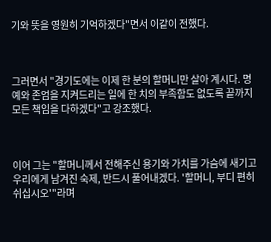기와 뜻을 영원히 기억하겠다"면서 이같이 전했다.



그러면서 "경기도에는 이제 한 분의 할머니만 살아 계시다. 명예와 존엄을 지켜드리는 일에 한 치의 부족함도 없도록 끝까지 모든 책임을 다하겠다"고 강조했다.



이어 그는 "할머니께서 전해주신 용기와 가치를 가슴에 새기고 우리에게 남겨진 숙제, 반드시 풀어내겠다. '할머니, 부디 편히 쉬십시오'"라며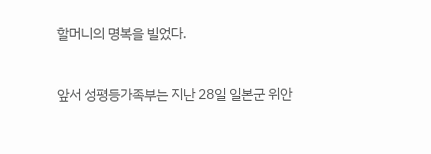할머니의 명복을 빌었다.



앞서 성평등가족부는 지난 28일 일본군 위안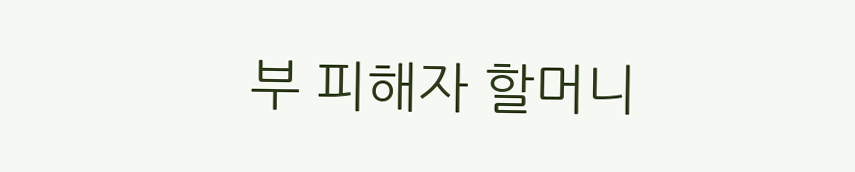부 피해자 할머니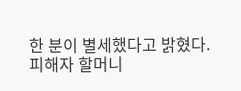한 분이 별세했다고 밝혔다. 피해자 할머니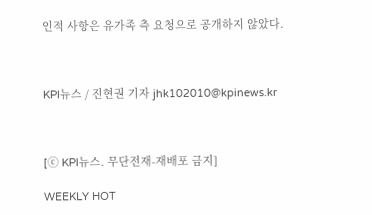인적 사항은 유가족 측 요청으로 공개하지 않았다.



KPI뉴스 / 진현권 기자 jhk102010@kpinews.kr



[ⓒ KPI뉴스. 무단전재-재배포 금지]

WEEKLY HOT